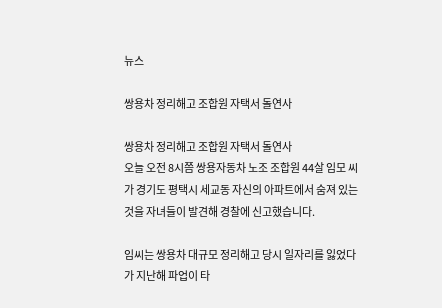뉴스

쌍용차 정리해고 조합원 자택서 돌연사

쌍용차 정리해고 조합원 자택서 돌연사
오늘 오전 8시쯤 쌍용자동차 노조 조합원 44살 임모 씨가 경기도 평택시 세교동 자신의 아파트에서 숨져 있는 것을 자녀들이 발견해 경찰에 신고했습니다.

임씨는 쌍용차 대규모 정리해고 당시 일자리를 잃었다가 지난해 파업이 타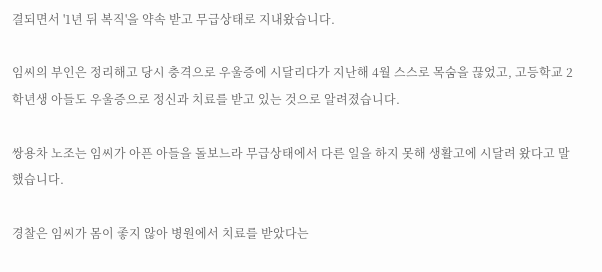결되면서 '1년 뒤 복직'을 약속 받고 무급상태로 지내왔습니다.

임씨의 부인은 정리해고 당시 충격으로 우울증에 시달리다가 지난해 4월 스스로 목숨을 끊었고, 고등학교 2학년생 아들도 우울증으로 정신과 치료를 받고 있는 것으로 알려졌습니다.

쌍용차 노조는 임씨가 아픈 아들을 돌보느라 무급상태에서 다른 일을 하지 못해 생활고에 시달려 왔다고 말했습니다.

경찰은 임씨가 몸이 좋지 않아 병원에서 치료를 받았다는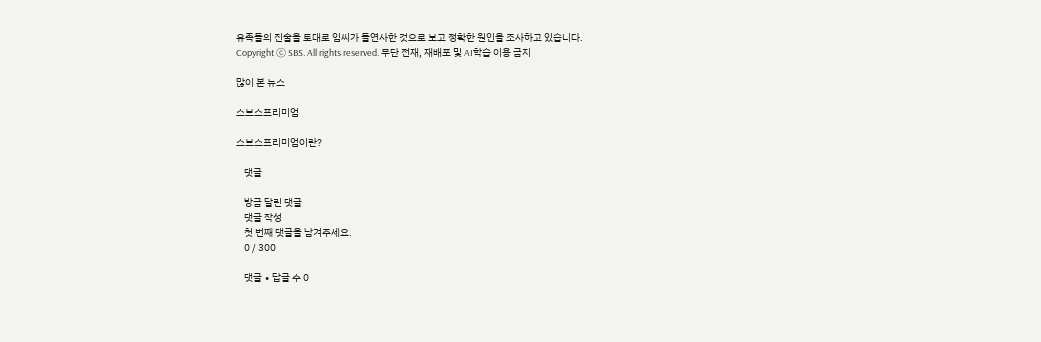유족들의 진술을 토대로 임씨가 돌연사한 것으로 보고 정확한 원인을 조사하고 있습니다.
Copyright Ⓒ SBS. All rights reserved. 무단 전재, 재배포 및 AI학습 이용 금지

많이 본 뉴스

스브스프리미엄

스브스프리미엄이란?

    댓글

    방금 달린 댓글
    댓글 작성
    첫 번째 댓글을 남겨주세요.
    0 / 300

    댓글 ∙ 답글 수 0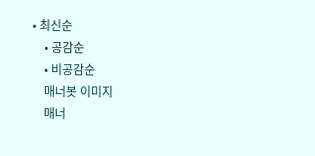• 최신순
    • 공감순
    • 비공감순
    매너봇 이미지
    매너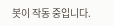봇이 작동 중입니다.